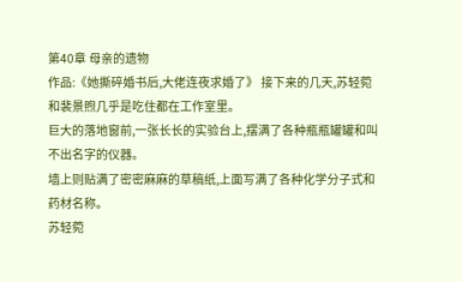第40章 母亲的遗物
作品:《她撕碎婚书后,大佬连夜求婚了》 接下来的几天,苏轻菀和裴景煦几乎是吃住都在工作室里。
巨大的落地窗前,一张长长的实验台上,摆满了各种瓶瓶罐罐和叫不出名字的仪器。
墙上则贴满了密密麻麻的草稿纸,上面写满了各种化学分子式和药材名称。
苏轻菀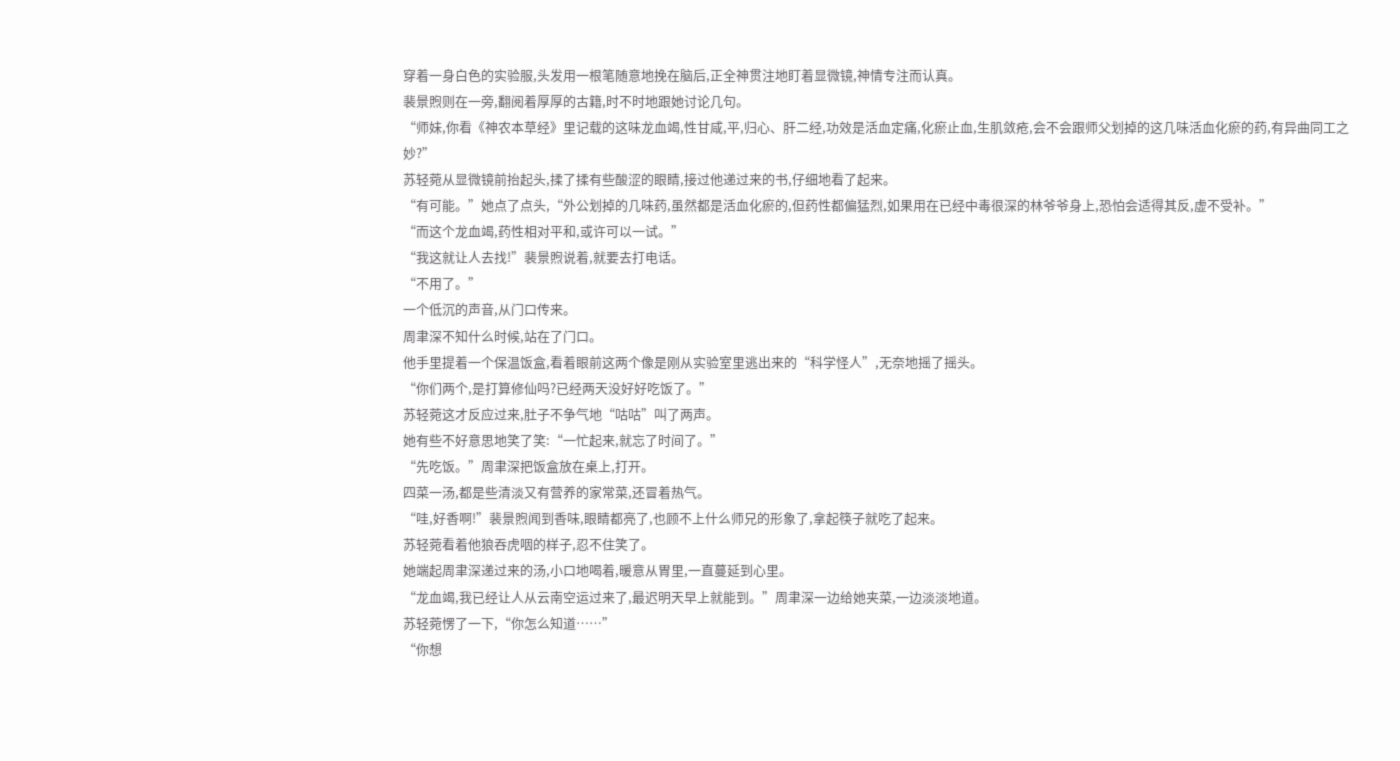穿着一身白色的实验服,头发用一根笔随意地挽在脑后,正全神贯注地盯着显微镜,神情专注而认真。
裴景煦则在一旁,翻阅着厚厚的古籍,时不时地跟她讨论几句。
“师妹,你看《神农本草经》里记载的这味龙血竭,性甘咸,平,归心、肝二经,功效是活血定痛,化瘀止血,生肌敛疮,会不会跟师父划掉的这几味活血化瘀的药,有异曲同工之妙?”
苏轻菀从显微镜前抬起头,揉了揉有些酸涩的眼睛,接过他递过来的书,仔细地看了起来。
“有可能。”她点了点头,“外公划掉的几味药,虽然都是活血化瘀的,但药性都偏猛烈,如果用在已经中毒很深的林爷爷身上,恐怕会适得其反,虚不受补。”
“而这个龙血竭,药性相对平和,或许可以一试。”
“我这就让人去找!”裴景煦说着,就要去打电话。
“不用了。”
一个低沉的声音,从门口传来。
周聿深不知什么时候,站在了门口。
他手里提着一个保温饭盒,看着眼前这两个像是刚从实验室里逃出来的“科学怪人”,无奈地摇了摇头。
“你们两个,是打算修仙吗?已经两天没好好吃饭了。”
苏轻菀这才反应过来,肚子不争气地“咕咕”叫了两声。
她有些不好意思地笑了笑:“一忙起来,就忘了时间了。”
“先吃饭。”周聿深把饭盒放在桌上,打开。
四菜一汤,都是些清淡又有营养的家常菜,还冒着热气。
“哇,好香啊!”裴景煦闻到香味,眼睛都亮了,也顾不上什么师兄的形象了,拿起筷子就吃了起来。
苏轻菀看着他狼吞虎咽的样子,忍不住笑了。
她端起周聿深递过来的汤,小口地喝着,暖意从胃里,一直蔓延到心里。
“龙血竭,我已经让人从云南空运过来了,最迟明天早上就能到。”周聿深一边给她夹菜,一边淡淡地道。
苏轻菀愣了一下,“你怎么知道……”
“你想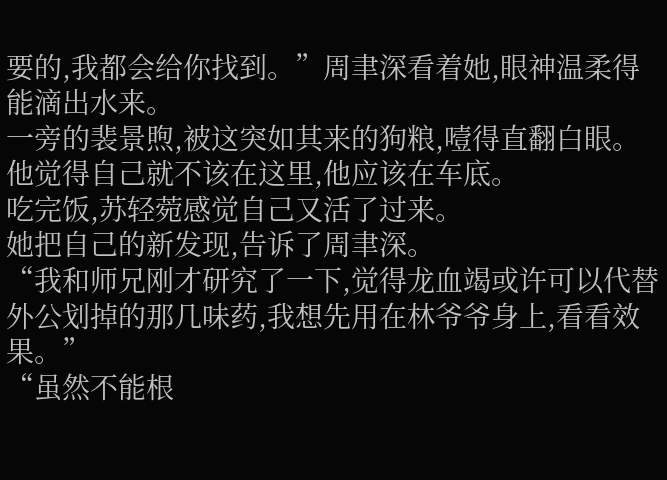要的,我都会给你找到。”周聿深看着她,眼神温柔得能滴出水来。
一旁的裴景煦,被这突如其来的狗粮,噎得直翻白眼。
他觉得自己就不该在这里,他应该在车底。
吃完饭,苏轻菀感觉自己又活了过来。
她把自己的新发现,告诉了周聿深。
“我和师兄刚才研究了一下,觉得龙血竭或许可以代替外公划掉的那几味药,我想先用在林爷爷身上,看看效果。”
“虽然不能根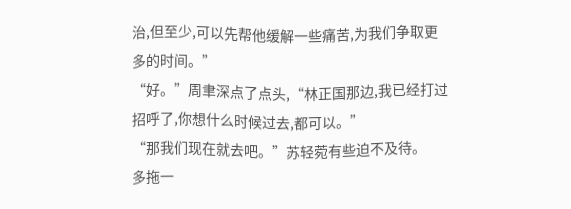治,但至少,可以先帮他缓解一些痛苦,为我们争取更多的时间。”
“好。”周聿深点了点头,“林正国那边,我已经打过招呼了,你想什么时候过去,都可以。”
“那我们现在就去吧。”苏轻菀有些迫不及待。
多拖一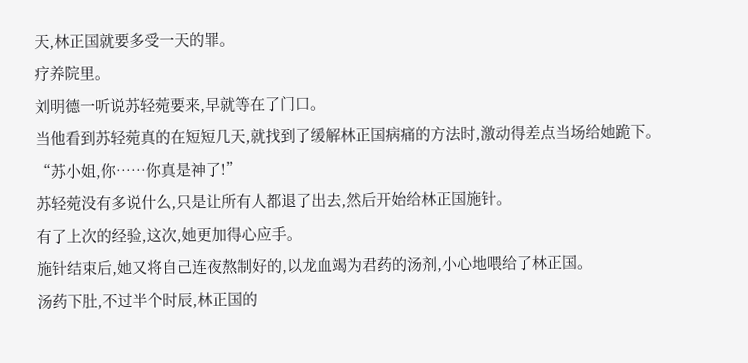天,林正国就要多受一天的罪。
疗养院里。
刘明德一听说苏轻菀要来,早就等在了门口。
当他看到苏轻菀真的在短短几天,就找到了缓解林正国病痛的方法时,激动得差点当场给她跪下。
“苏小姐,你……你真是神了!”
苏轻菀没有多说什么,只是让所有人都退了出去,然后开始给林正国施针。
有了上次的经验,这次,她更加得心应手。
施针结束后,她又将自己连夜熬制好的,以龙血竭为君药的汤剂,小心地喂给了林正国。
汤药下肚,不过半个时辰,林正国的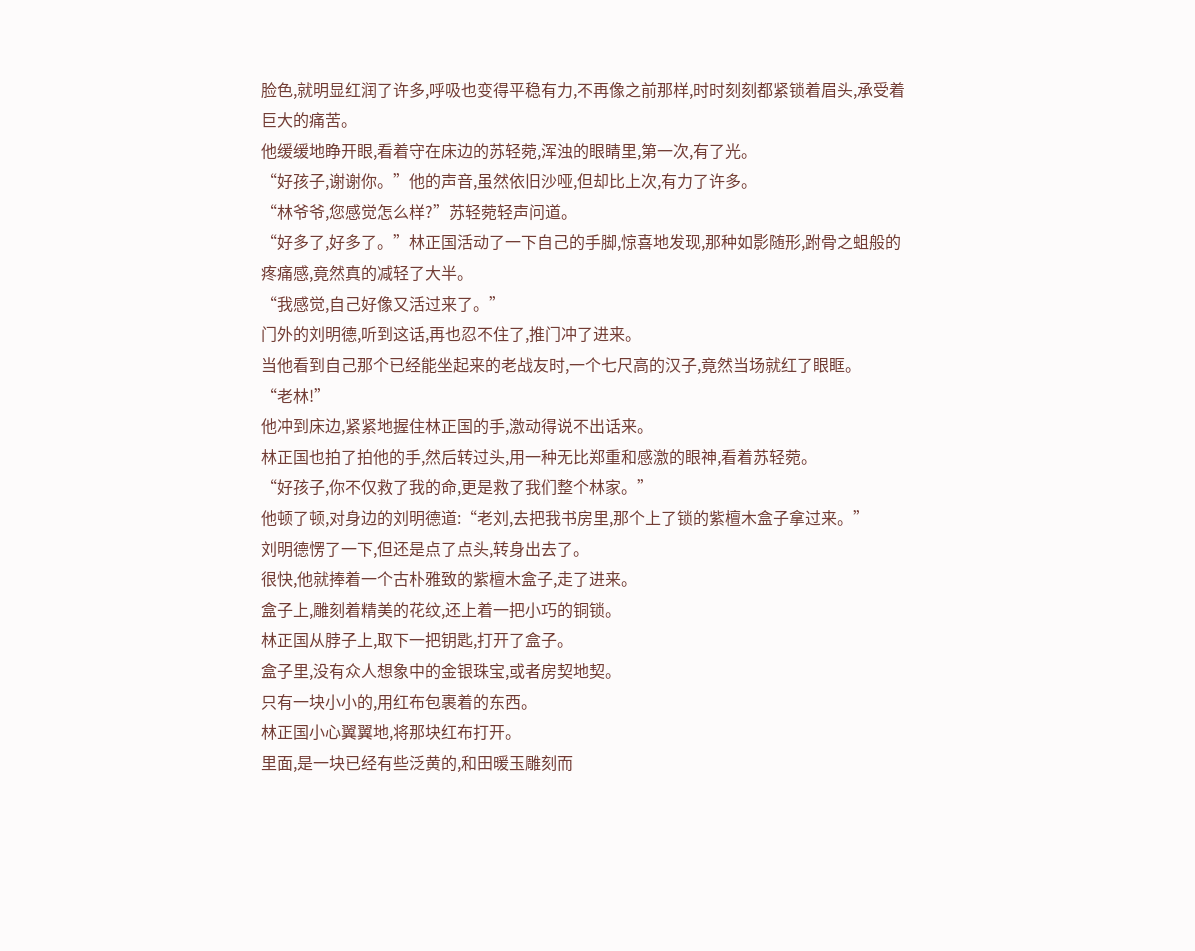脸色,就明显红润了许多,呼吸也变得平稳有力,不再像之前那样,时时刻刻都紧锁着眉头,承受着巨大的痛苦。
他缓缓地睁开眼,看着守在床边的苏轻菀,浑浊的眼睛里,第一次,有了光。
“好孩子,谢谢你。”他的声音,虽然依旧沙哑,但却比上次,有力了许多。
“林爷爷,您感觉怎么样?”苏轻菀轻声问道。
“好多了,好多了。”林正国活动了一下自己的手脚,惊喜地发现,那种如影随形,跗骨之蛆般的疼痛感,竟然真的减轻了大半。
“我感觉,自己好像又活过来了。”
门外的刘明德,听到这话,再也忍不住了,推门冲了进来。
当他看到自己那个已经能坐起来的老战友时,一个七尺高的汉子,竟然当场就红了眼眶。
“老林!”
他冲到床边,紧紧地握住林正国的手,激动得说不出话来。
林正国也拍了拍他的手,然后转过头,用一种无比郑重和感激的眼神,看着苏轻菀。
“好孩子,你不仅救了我的命,更是救了我们整个林家。”
他顿了顿,对身边的刘明德道:“老刘,去把我书房里,那个上了锁的紫檀木盒子拿过来。”
刘明德愣了一下,但还是点了点头,转身出去了。
很快,他就捧着一个古朴雅致的紫檀木盒子,走了进来。
盒子上,雕刻着精美的花纹,还上着一把小巧的铜锁。
林正国从脖子上,取下一把钥匙,打开了盒子。
盒子里,没有众人想象中的金银珠宝,或者房契地契。
只有一块小小的,用红布包裹着的东西。
林正国小心翼翼地,将那块红布打开。
里面,是一块已经有些泛黄的,和田暖玉雕刻而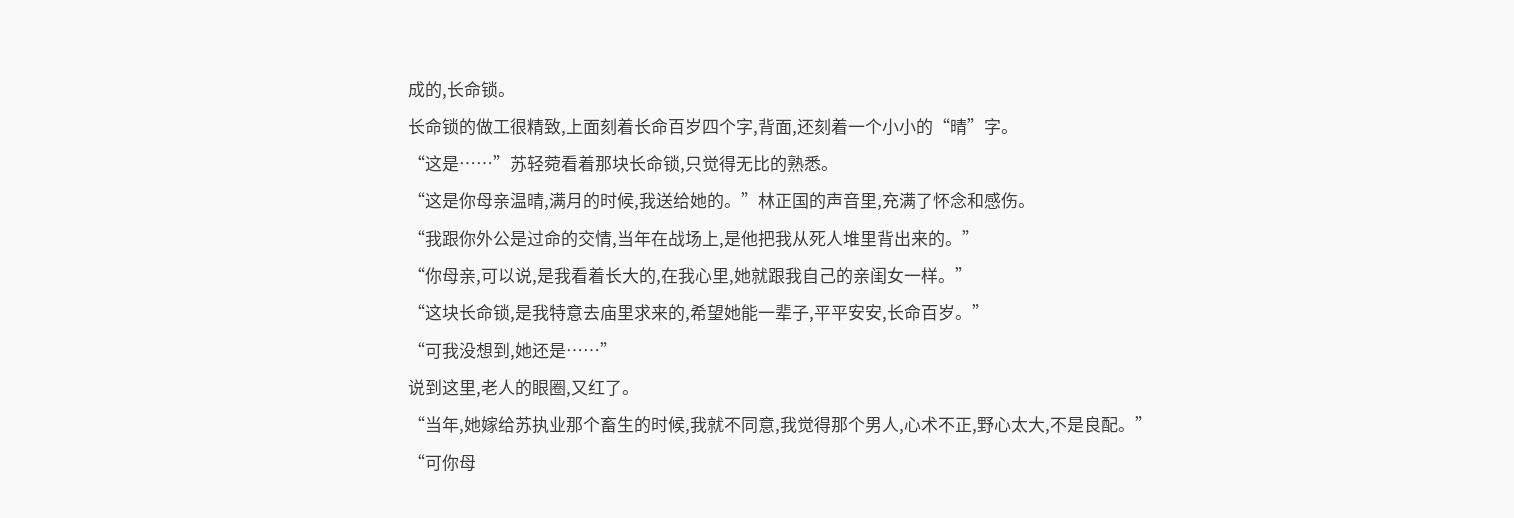成的,长命锁。
长命锁的做工很精致,上面刻着长命百岁四个字,背面,还刻着一个小小的“晴”字。
“这是……”苏轻菀看着那块长命锁,只觉得无比的熟悉。
“这是你母亲温晴,满月的时候,我送给她的。”林正国的声音里,充满了怀念和感伤。
“我跟你外公是过命的交情,当年在战场上,是他把我从死人堆里背出来的。”
“你母亲,可以说,是我看着长大的,在我心里,她就跟我自己的亲闺女一样。”
“这块长命锁,是我特意去庙里求来的,希望她能一辈子,平平安安,长命百岁。”
“可我没想到,她还是……”
说到这里,老人的眼圈,又红了。
“当年,她嫁给苏执业那个畜生的时候,我就不同意,我觉得那个男人,心术不正,野心太大,不是良配。”
“可你母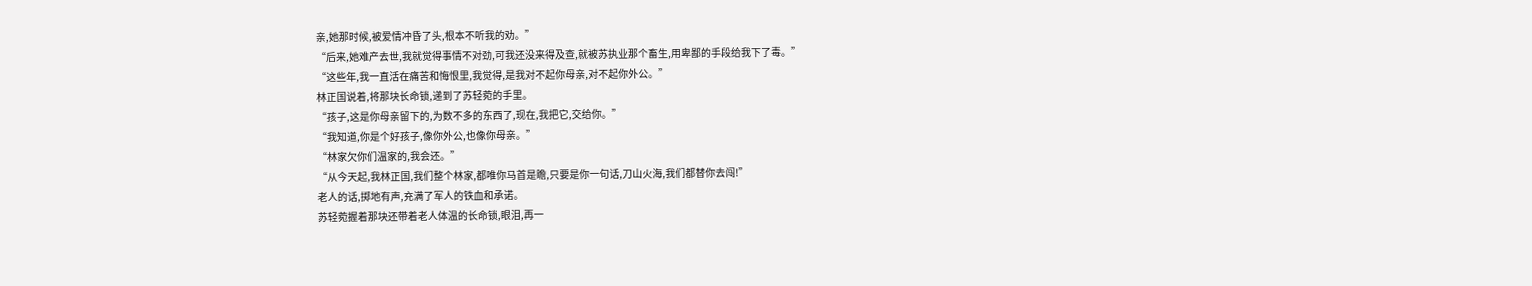亲,她那时候,被爱情冲昏了头,根本不听我的劝。”
“后来,她难产去世,我就觉得事情不对劲,可我还没来得及查,就被苏执业那个畜生,用卑鄙的手段给我下了毒。”
“这些年,我一直活在痛苦和悔恨里,我觉得,是我对不起你母亲,对不起你外公。”
林正国说着,将那块长命锁,递到了苏轻菀的手里。
“孩子,这是你母亲留下的,为数不多的东西了,现在,我把它,交给你。”
“我知道,你是个好孩子,像你外公,也像你母亲。”
“林家欠你们温家的,我会还。”
“从今天起,我林正国,我们整个林家,都唯你马首是瞻,只要是你一句话,刀山火海,我们都替你去闯!”
老人的话,掷地有声,充满了军人的铁血和承诺。
苏轻菀握着那块还带着老人体温的长命锁,眼泪,再一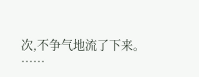次,不争气地流了下来。
……